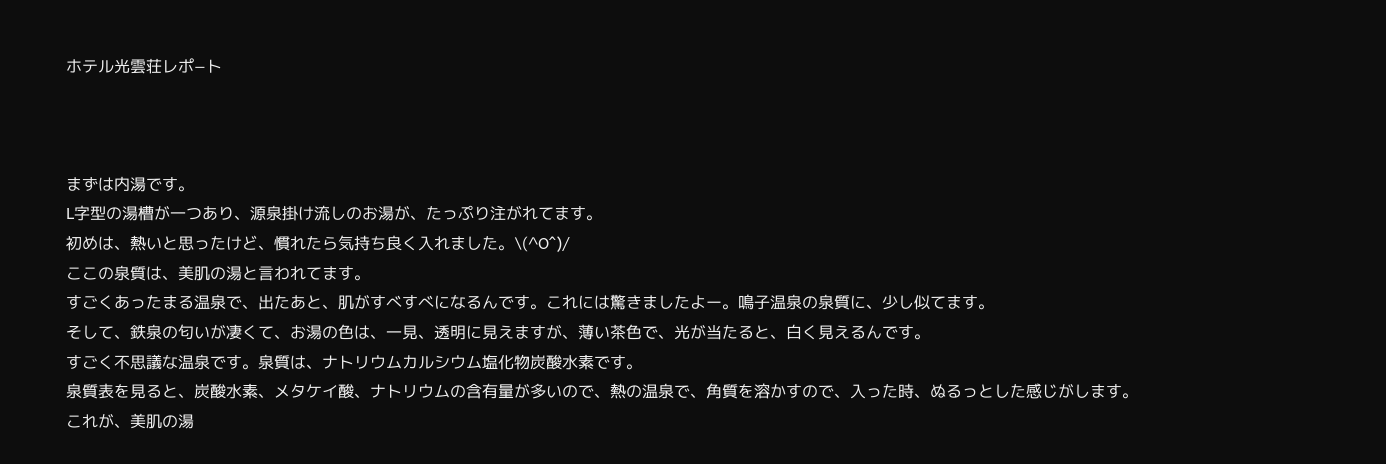ホテル光雲荘レポ−ト



まずは内湯です。
L字型の湯槽が一つあり、源泉掛け流しのお湯が、たっぷり注がれてます。
初めは、熱いと思ったけど、慣れたら気持ち良く入れました。\(^O^)/
ここの泉質は、美肌の湯と言われてます。
すごくあったまる温泉で、出たあと、肌がすべすべになるんです。これには驚きましたよー。鳴子温泉の泉質に、少し似てます。
そして、鉄泉の匂いが凄くて、お湯の色は、一見、透明に見えますが、薄い茶色で、光が当たると、白く見えるんです。
すごく不思議な温泉です。泉質は、ナトリウムカルシウム塩化物炭酸水素です。
泉質表を見ると、炭酸水素、メタケイ酸、ナトリウムの含有量が多いので、熱の温泉で、角質を溶かすので、入った時、ぬるっとした感じがします。
これが、美肌の湯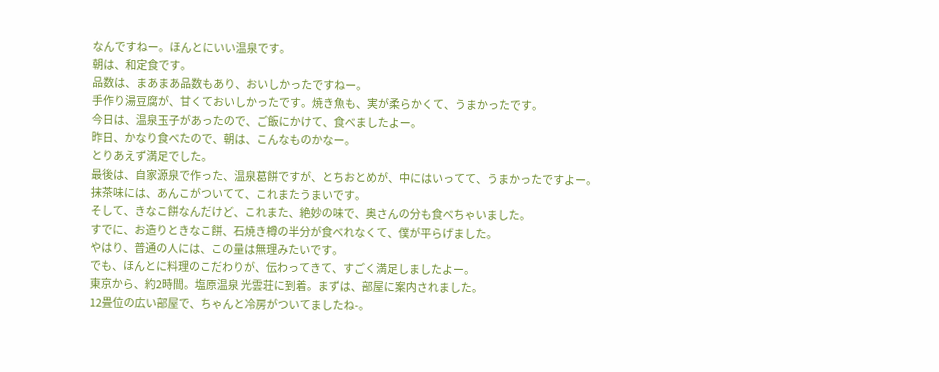なんですねー。ほんとにいい温泉です。
朝は、和定食です。
品数は、まあまあ品数もあり、おいしかったですねー。
手作り湯豆腐が、甘くておいしかったです。焼き魚も、実が柔らかくて、うまかったです。
今日は、温泉玉子があったので、ご飯にかけて、食べましたよー。
昨日、かなり食べたので、朝は、こんなものかなー。
とりあえず満足でした。
最後は、自家源泉で作った、温泉葛餅ですが、とちおとめが、中にはいってて、うまかったですよー。
抹茶味には、あんこがついてて、これまたうまいです。
そして、きなこ餅なんだけど、これまた、絶妙の味で、奥さんの分も食べちゃいました。
すでに、お造りときなこ餅、石焼き樽の半分が食べれなくて、僕が平らげました。
やはり、普通の人には、この量は無理みたいです。
でも、ほんとに料理のこだわりが、伝わってきて、すごく満足しましたよー。
東京から、約2時間。塩原温泉 光雲荘に到着。まずは、部屋に案内されました。
12畳位の広い部屋で、ちゃんと冷房がついてましたね-。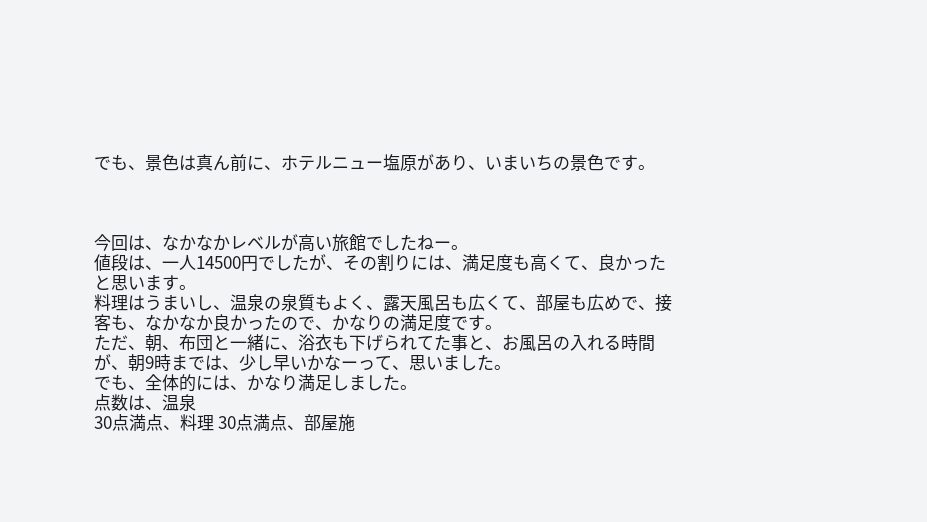でも、景色は真ん前に、ホテルニュー塩原があり、いまいちの景色です。



今回は、なかなかレベルが高い旅館でしたねー。
値段は、一人14500円でしたが、その割りには、満足度も高くて、良かったと思います。
料理はうまいし、温泉の泉質もよく、露天風呂も広くて、部屋も広めで、接客も、なかなか良かったので、かなりの満足度です。
ただ、朝、布団と一緒に、浴衣も下げられてた事と、お風呂の入れる時間が、朝9時までは、少し早いかなーって、思いました。
でも、全体的には、かなり満足しました。
点数は、温泉
30点満点、料理 30点満点、部屋施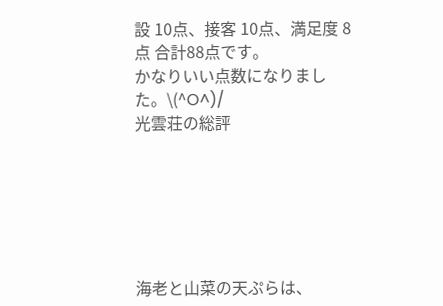設 10点、接客 10点、満足度 8点 合計88点です。
かなりいい点数になりました。\(^O^)/
光雲荘の総評






海老と山菜の天ぷらは、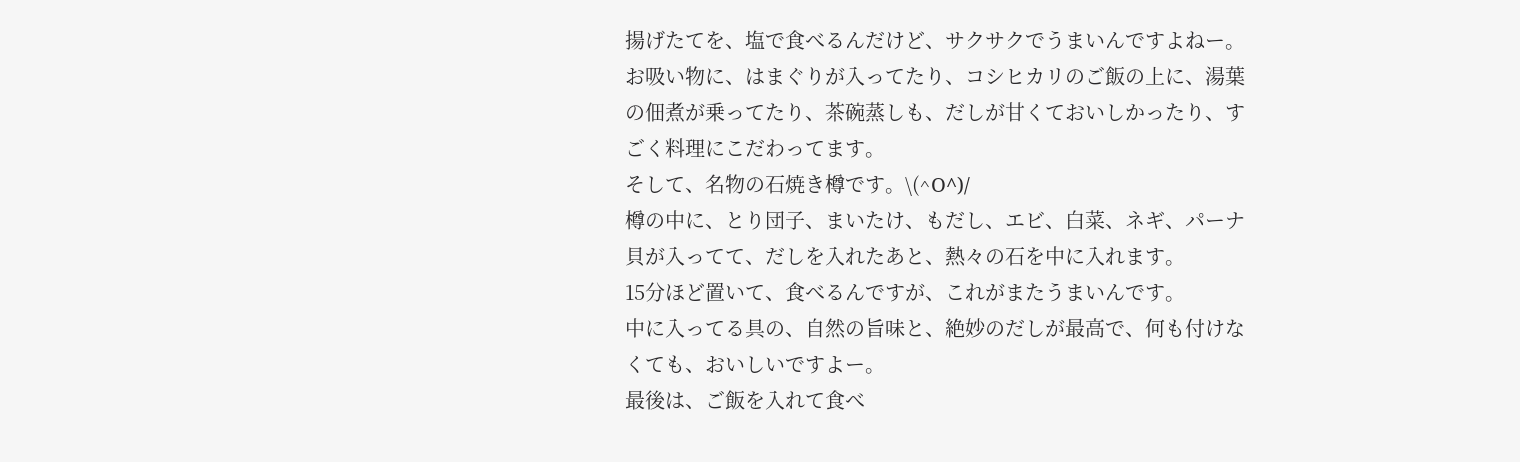揚げたてを、塩で食べるんだけど、サクサクでうまいんですよねー。
お吸い物に、はまぐりが入ってたり、コシヒカリのご飯の上に、湯葉の佃煮が乗ってたり、茶碗蒸しも、だしが甘くておいしかったり、すごく料理にこだわってます。
そして、名物の石焼き樽です。\(^O^)/
樽の中に、とり団子、まいたけ、もだし、エビ、白菜、ネギ、パーナ貝が入ってて、だしを入れたあと、熱々の石を中に入れます。
15分ほど置いて、食べるんですが、これがまたうまいんです。
中に入ってる具の、自然の旨味と、絶妙のだしが最高で、何も付けなくても、おいしいですよー。
最後は、ご飯を入れて食べ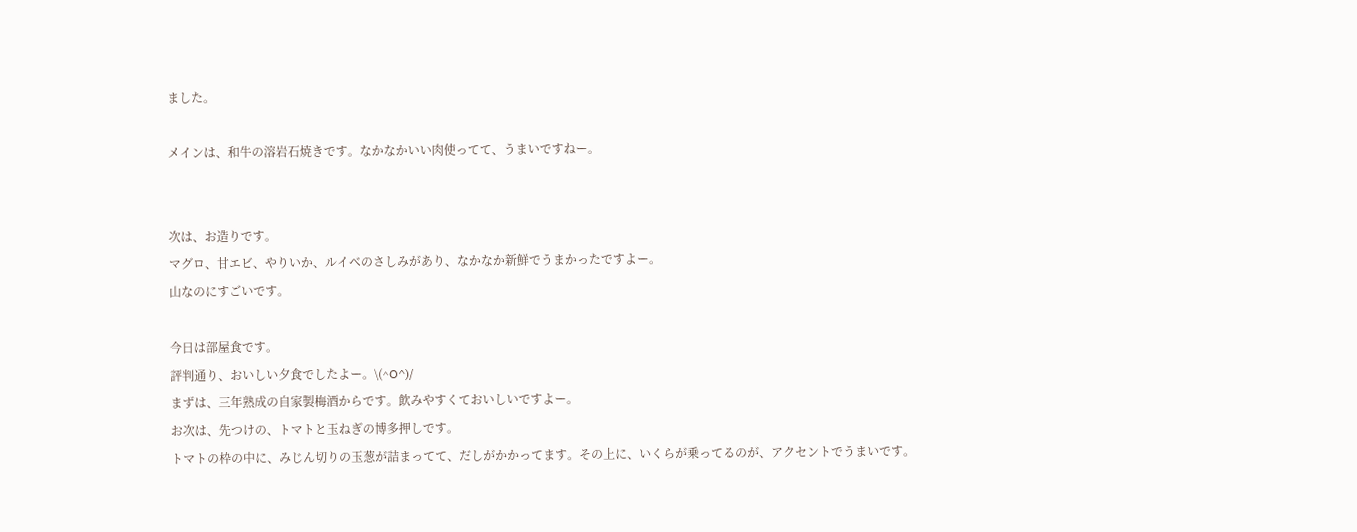ました。

メインは、和牛の溶岩石焼きです。なかなかいい肉使ってて、うまいですねー。


次は、お造りです。
マグロ、甘エビ、やりいか、ルイベのさしみがあり、なかなか新鮮でうまかったですよー。
山なのにすごいです。

今日は部屋食です。
評判通り、おいしい夕食でしたよー。\(^O^)/
まずは、三年熟成の自家製梅酒からです。飲みやすくておいしいですよー。
お次は、先つけの、トマトと玉ねぎの博多押しです。
トマトの枠の中に、みじん切りの玉葱が詰まってて、だしがかかってます。その上に、いくらが乗ってるのが、アクセントでうまいです。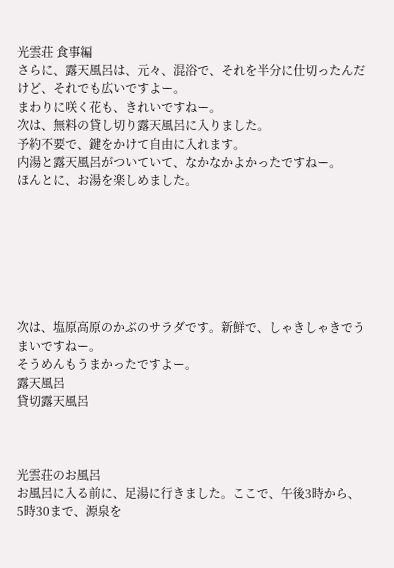光雲荘 食事編
さらに、露天風呂は、元々、混浴で、それを半分に仕切ったんだけど、それでも広いですよー。
まわりに咲く花も、きれいですねー。
次は、無料の貸し切り露天風呂に入りました。
予約不要で、鍵をかけて自由に入れます。
内湯と露天風呂がついていて、なかなかよかったですねー。
ほんとに、お湯を楽しめました。







次は、塩原高原のかぶのサラダです。新鮮で、しゃきしゃきでうまいですねー。
そうめんもうまかったですよー。
露天風呂
貸切露天風呂



光雲荘のお風呂
お風呂に入る前に、足湯に行きました。ここで、午後3時から、5時30まで、源泉を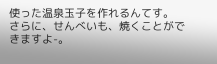使った温泉玉子を作れるんてす。
さらに、せんべいも、焼くことができますよ-。